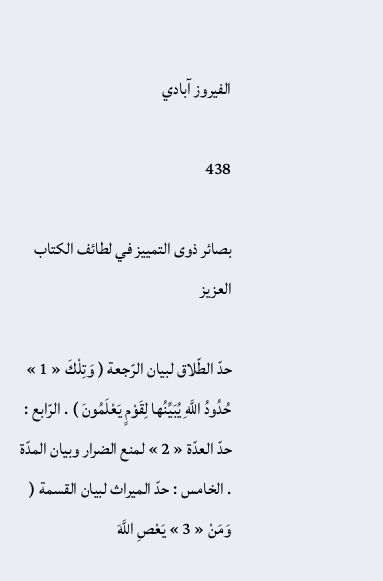الفيروز آبادي

438

بصائر ذوى التمييز في لطائف الكتاب العزيز

حدّ الطّلاق لبيان الرّجعة ( وَتِلْكَ « 1 » حُدُودُ اللَّهِ يُبَيِّنُها لِقَوْمٍ يَعْلَمُونَ ) . الرّابع : حدّ العدّة « 2 » لمنع الضرار وبيان المدّة . الخامس : حدّ الميراث لبيان القسمة ( وَمَنْ « 3 » يَعْصِ اللَّهَ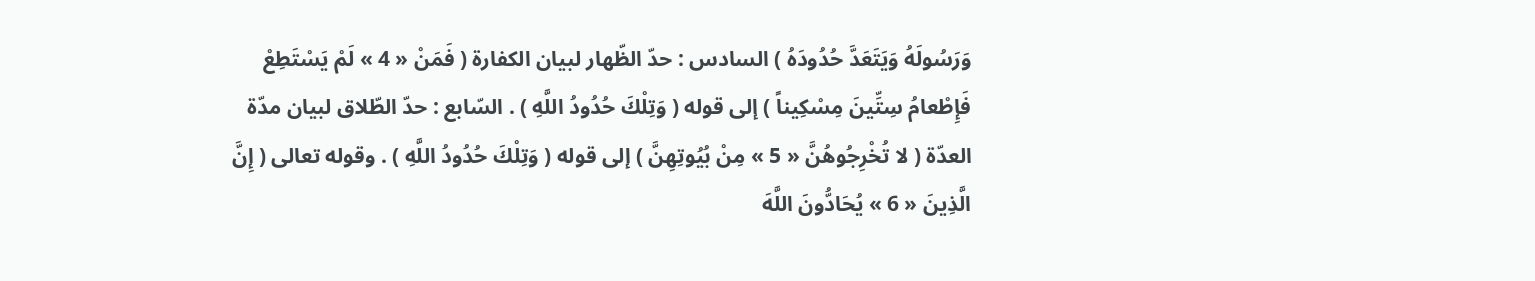وَرَسُولَهُ وَيَتَعَدَّ حُدُودَهُ ) السادس : حدّ الظّهار لبيان الكفارة ( فَمَنْ « 4 » لَمْ يَسْتَطِعْ فَإِطْعامُ سِتِّينَ مِسْكِيناً ) إلى قوله ( وَتِلْكَ حُدُودُ اللَّهِ ) . السّابع : حدّ الطّلاق لبيان مدّة العدّة ( لا تُخْرِجُوهُنَّ « 5 » مِنْ بُيُوتِهِنَّ ) إلى قوله ( وَتِلْكَ حُدُودُ اللَّهِ ) . وقوله تعالى ( إِنَّ الَّذِينَ « 6 » يُحَادُّونَ اللَّهَ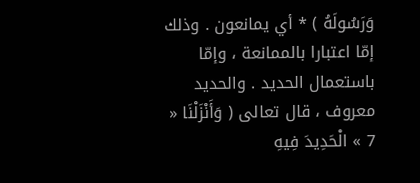وَرَسُولَهُ ) * أي يمانعون . وذلك إمّا اعتبارا بالممانعة ، وإمّا باستعمال الحديد . والحديد معروف ، قال تعالى ( وَأَنْزَلْنَا « 7 » الْحَدِيدَ فِيهِ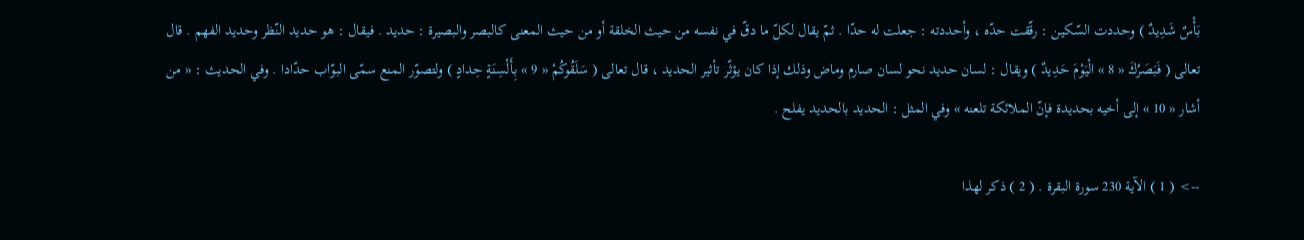بَأْسٌ شَدِيدٌ ) وحددت السّكين : رقّقت حدّه ، وأحددته : جعلت له حدّا . ثمّ يقال لكلّ ما دقّ في نفسه من حيث الخلقة أو من حيث المعنى كالبصر والبصيرة : حديد . فيقال : هو حديد النّظر وحديد الفهم . قال تعالى ( فَبَصَرُكَ « 8 » الْيَوْمَ حَدِيدٌ ) ويقال : لسان حديد نحو لسان صارم وماض وذلك إذا كان يؤثّر تأثير الحديد ، قال تعالى ( سَلَقُوكُمْ « 9 » بِأَلْسِنَةٍ حِدادٍ ) ولتصوّر المنع سمّى البوّاب حدّادا . وفي الحديث : « من أشار « 10 » إلى أخيه بحديدة فإنّ الملائكة تلعنه » وفي المثل : الحديد بالحديد يفلح .

--> ( 1 ) الآية 230 سورة البقرة . ( 2 ) ذكر لهذا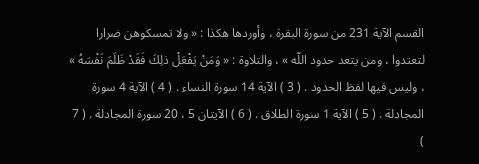القسم الآية 231 من سورة البقرة ، وأوردها هكذا : « ولا تمسكوهن ضرارا لتعتدوا ، ومن يتعد حدود اللّه » ، والتلاوة : « وَمَنْ يَفْعَلْ ذلِكَ فَقَدْ ظَلَمَ نَفْسَهُ » ، وليس فيها لفظ الحدود . ( 3 ) الآية 14 سورة النساء . ( 4 ) الآية 4 سورة المجادلة . ( 5 ) الآية 1 سورة الطلاق . ( 6 ) الآيتان 5 ، 20 سورة المجادلة . ( 7 )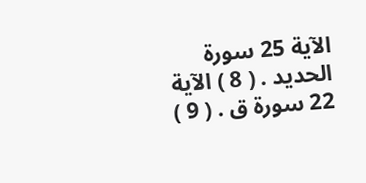الآية 25 سورة الحديد . ( 8 ) الآية 22 سورة ق . ( 9 )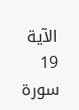الآية 19 سورة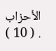الأحزاب . ( 10 )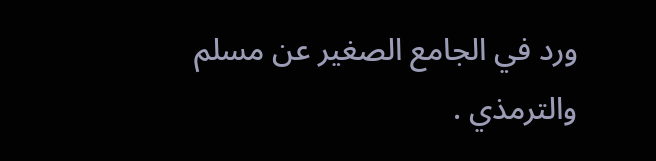ورد في الجامع الصغير عن مسلم والترمذي .